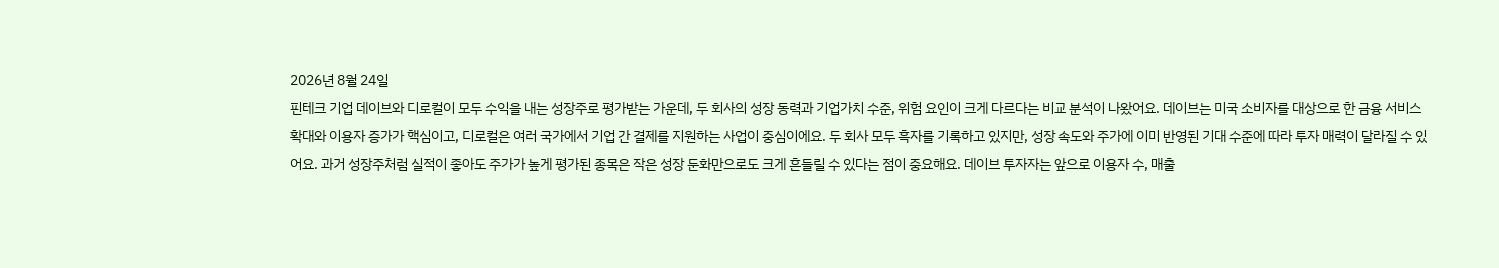2026년 8월 24일
핀테크 기업 데이브와 디로컬이 모두 수익을 내는 성장주로 평가받는 가운데, 두 회사의 성장 동력과 기업가치 수준, 위험 요인이 크게 다르다는 비교 분석이 나왔어요. 데이브는 미국 소비자를 대상으로 한 금융 서비스 확대와 이용자 증가가 핵심이고, 디로컬은 여러 국가에서 기업 간 결제를 지원하는 사업이 중심이에요. 두 회사 모두 흑자를 기록하고 있지만, 성장 속도와 주가에 이미 반영된 기대 수준에 따라 투자 매력이 달라질 수 있어요. 과거 성장주처럼 실적이 좋아도 주가가 높게 평가된 종목은 작은 성장 둔화만으로도 크게 흔들릴 수 있다는 점이 중요해요. 데이브 투자자는 앞으로 이용자 수, 매출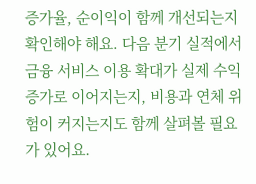증가율, 순이익이 함께 개선되는지 확인해야 해요. 다음 분기 실적에서 금융 서비스 이용 확대가 실제 수익 증가로 이어지는지, 비용과 연체 위험이 커지는지도 함께 살펴볼 필요가 있어요.